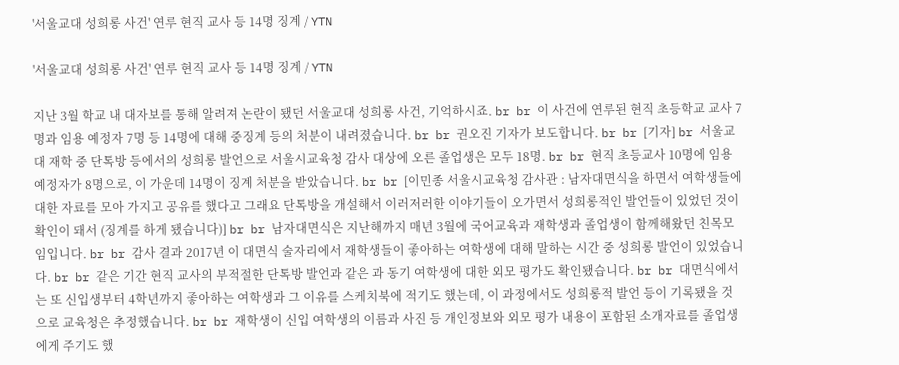'서울교대 성희롱 사건' 연루 현직 교사 등 14명 징계 / YTN

'서울교대 성희롱 사건' 연루 현직 교사 등 14명 징계 / YTN

지난 3월 학교 내 대자보를 통해 알려져 논란이 됐던 서울교대 성희롱 사건, 기억하시죠. br br 이 사건에 연루된 현직 초등학교 교사 7명과 임용 예정자 7명 등 14명에 대해 중징계 등의 처분이 내려졌습니다. br br 권오진 기자가 보도합니다. br br [기자] br 서울교대 재학 중 단톡방 등에서의 성희롱 발언으로 서울시교육청 감사 대상에 오른 졸업생은 모두 18명. br br 현직 초등교사 10명에 임용예정자가 8명으로, 이 가운데 14명이 징계 처분을 받았습니다. br br [이민종 서울시교육청 감사관 : 남자대면식을 하면서 여학생들에 대한 자료를 모아 가지고 공유를 했다고 그래요 단톡방을 개설해서 이러저러한 이야기들이 오가면서 성희롱적인 발언들이 있었던 것이 확인이 돼서 (징계를 하게 됐습니다)] br br 남자대면식은 지난해까지 매년 3월에 국어교육과 재학생과 졸업생이 함께해왔던 친목모임입니다. br br 감사 결과 2017년 이 대면식 술자리에서 재학생들이 좋아하는 여학생에 대해 말하는 시간 중 성희롱 발언이 있었습니다. br br 같은 기간 현직 교사의 부적절한 단톡방 발언과 같은 과 동기 여학생에 대한 외모 평가도 확인됐습니다. br br 대면식에서는 또 신입생부터 4학년까지 좋아하는 여학생과 그 이유를 스케치북에 적기도 했는데, 이 과정에서도 성희롱적 발언 등이 기록됐을 것으로 교육청은 추정했습니다. br br 재학생이 신입 여학생의 이름과 사진 등 개인정보와 외모 평가 내용이 포함된 소개자료를 졸업생에게 주기도 했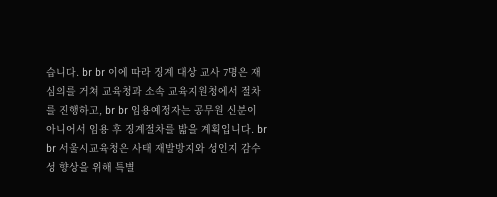습니다. br br 이에 따라 징계 대상 교사 7명은 재심의를 거쳐 교육청과 소속 교육지원청에서 절차를 진행하고, br br 임용예정자는 공무원 신분이 아니어서 임용 후 징계절차를 밟을 계획입니다. br br 서울시교육청은 사태 재발방지와 성인지 감수성 향상을 위해 특별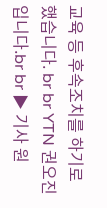교육 등 후속조치를 하기로 했습니다. br br YTN 권오진입니다.br br ▶ 기사 원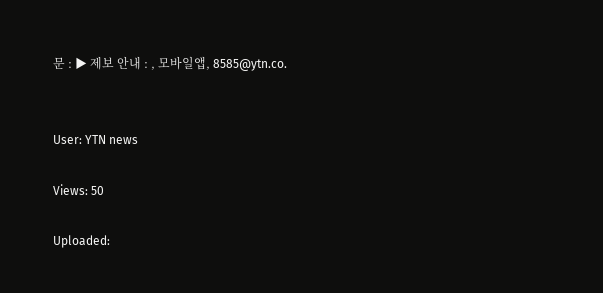문 : ▶ 제보 안내 : , 모바일앱, 8585@ytn.co.


User: YTN news

Views: 50

Uploaded: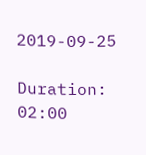2019-09-25

Duration: 02:00